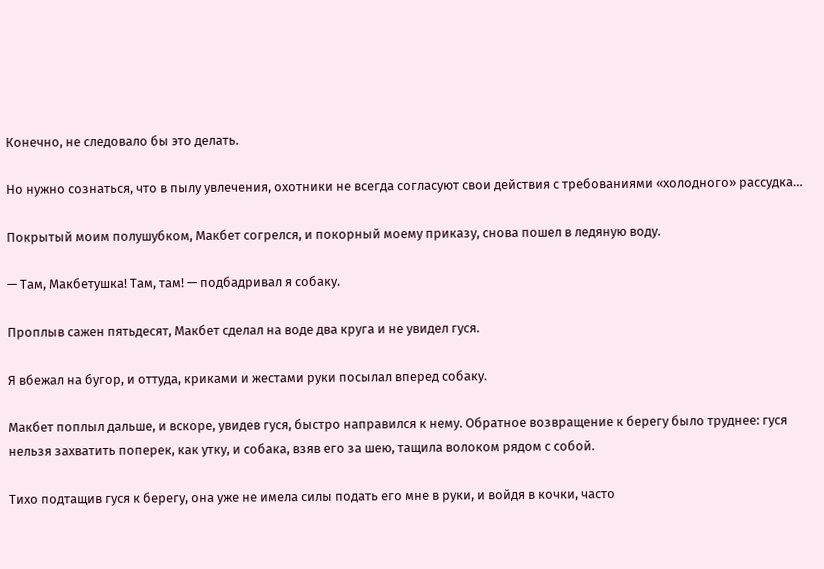Конечно, не следовало бы это делать.

Но нужно сознаться, что в пылу увлечения, охотники не всегда согласуют свои действия с требованиями «холодного» рассудка…

Покрытый моим полушубком, Макбет согрелся, и покорный моему приказу, снова пошел в ледяную воду.

— Там, Макбетушка! Там, там! — подбадривал я собаку.

Проплыв сажен пятьдесят, Макбет сделал на воде два круга и не увидел гуся.

Я вбежал на бугор, и оттуда, криками и жестами руки посылал вперед собаку.

Макбет поплыл дальше, и вскоре, увидев гуся, быстро направился к нему. Обратное возвращение к берегу было труднее: гуся нельзя захватить поперек, как утку, и собака, взяв его за шею, тащила волоком рядом с собой.

Тихо подтащив гуся к берегу, она уже не имела силы подать его мне в руки, и войдя в кочки, часто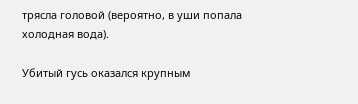трясла головой (вероятно, в уши попала холодная вода).

Убитый гусь оказался крупным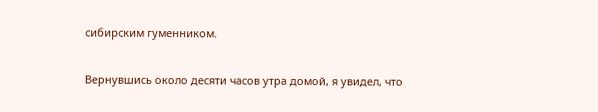сибирским гуменником.

Вернувшись около десяти часов утра домой, я увидел, что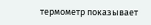термометр показывает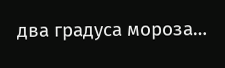два градуса мороза…